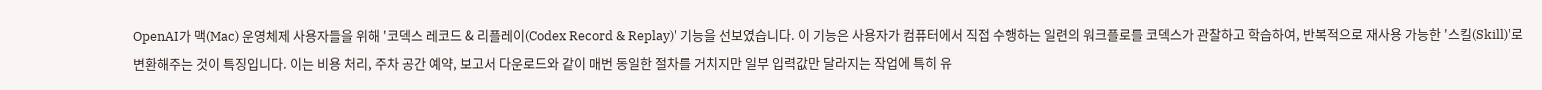OpenAI가 맥(Mac) 운영체제 사용자들을 위해 '코덱스 레코드 & 리플레이(Codex Record & Replay)' 기능을 선보였습니다. 이 기능은 사용자가 컴퓨터에서 직접 수행하는 일련의 워크플로를 코덱스가 관찰하고 학습하여, 반복적으로 재사용 가능한 '스킬(Skill)'로 변환해주는 것이 특징입니다. 이는 비용 처리, 주차 공간 예약, 보고서 다운로드와 같이 매번 동일한 절차를 거치지만 일부 입력값만 달라지는 작업에 특히 유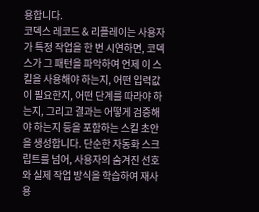용합니다.
코덱스 레코드 & 리플레이는 사용자가 특정 작업을 한 번 시연하면, 코덱스가 그 패턴을 파악하여 언제 이 스킬을 사용해야 하는지, 어떤 입력값이 필요한지, 어떤 단계를 따라야 하는지, 그리고 결과는 어떻게 검증해야 하는지 등을 포함하는 스킬 초안을 생성합니다. 단순한 자동화 스크립트를 넘어, 사용자의 숨겨진 선호와 실제 작업 방식을 학습하여 재사용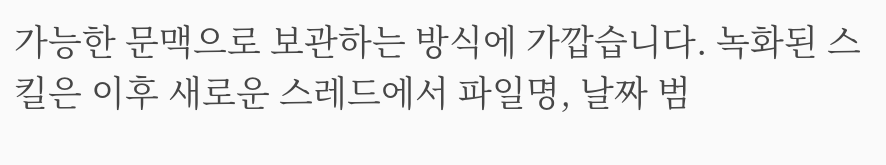가능한 문맥으로 보관하는 방식에 가깝습니다. 녹화된 스킬은 이후 새로운 스레드에서 파일명, 날짜 범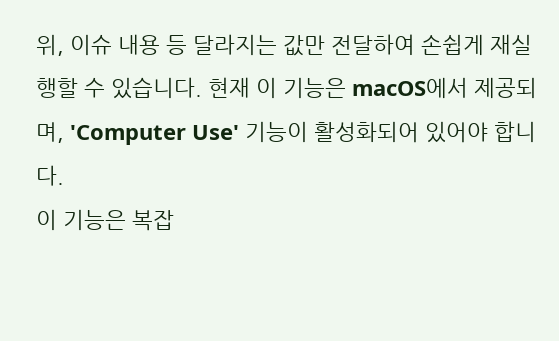위, 이슈 내용 등 달라지는 값만 전달하여 손쉽게 재실행할 수 있습니다. 현재 이 기능은 macOS에서 제공되며, 'Computer Use' 기능이 활성화되어 있어야 합니다.
이 기능은 복잡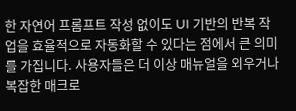한 자연어 프롬프트 작성 없이도 UI 기반의 반복 작업을 효율적으로 자동화할 수 있다는 점에서 큰 의미를 가집니다. 사용자들은 더 이상 매뉴얼을 외우거나 복잡한 매크로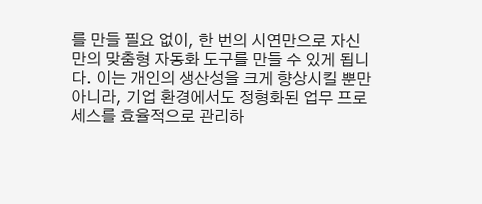를 만들 필요 없이, 한 번의 시연만으로 자신만의 맞춤형 자동화 도구를 만들 수 있게 됩니다. 이는 개인의 생산성을 크게 향상시킬 뿐만 아니라, 기업 환경에서도 정형화된 업무 프로세스를 효율적으로 관리하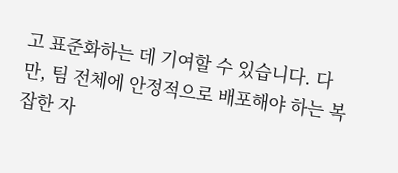고 표준화하는 데 기여할 수 있습니다. 다만, 팀 전체에 안정적으로 배포해야 하는 복잡한 자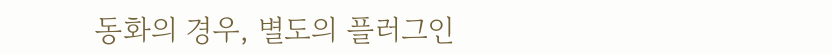동화의 경우, 별도의 플러그인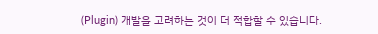(Plugin) 개발을 고려하는 것이 더 적합할 수 있습니다.